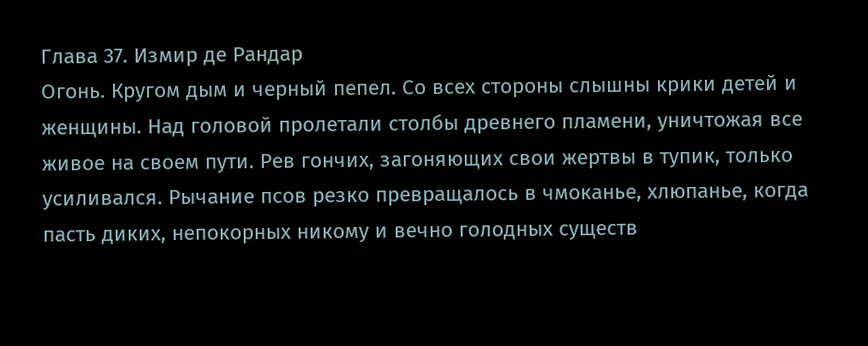Глава 37. Измир де Рандар
Огонь. Кругом дым и черный пепел. Со всех стороны слышны крики детей и женщины. Над головой пролетали столбы древнего пламени, уничтожая все живое на своем пути. Рев гончих, загоняющих свои жертвы в тупик, только усиливался. Рычание псов резко превращалось в чмоканье, хлюпанье, когда пасть диких, непокорных никому и вечно голодных существ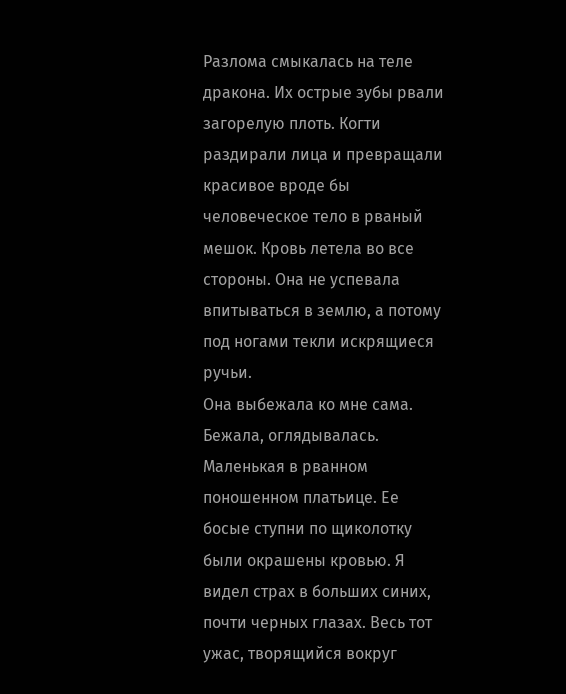Разлома смыкалась на теле дракона. Их острые зубы рвали загорелую плоть. Когти раздирали лица и превращали красивое вроде бы человеческое тело в рваный мешок. Кровь летела во все стороны. Она не успевала впитываться в землю, а потому под ногами текли искрящиеся ручьи.
Она выбежала ко мне сама. Бежала, оглядывалась. Маленькая в рванном поношенном платьице. Ее босые ступни по щиколотку были окрашены кровью. Я видел страх в больших синих, почти черных глазах. Весь тот ужас, творящийся вокруг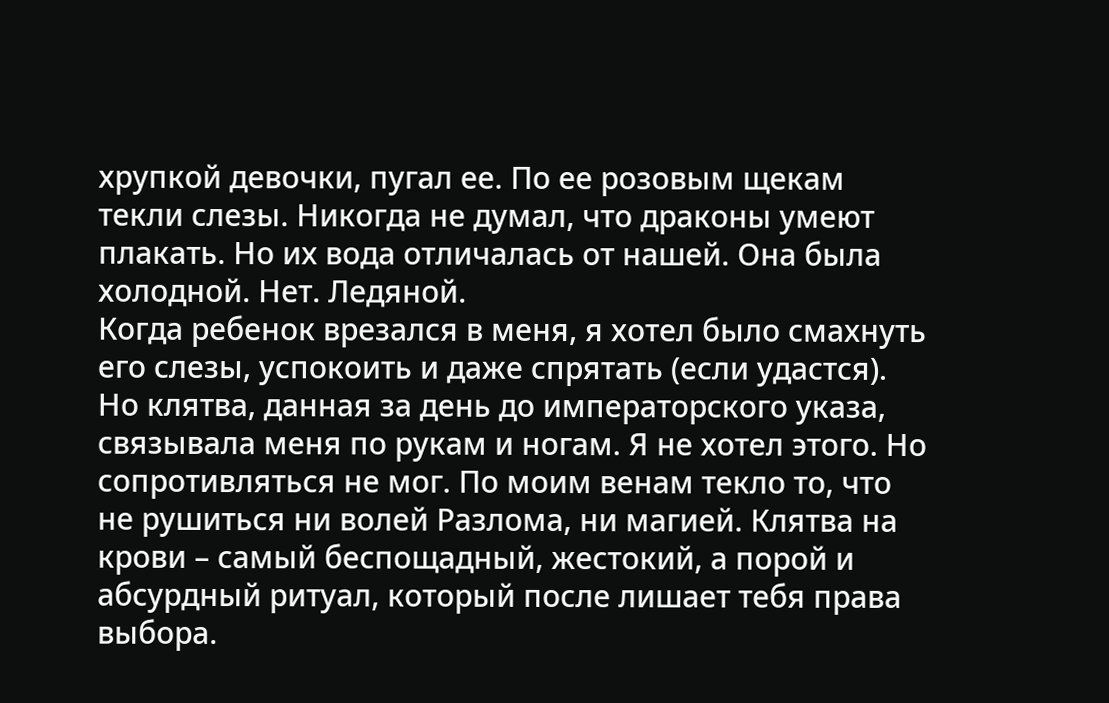хрупкой девочки, пугал ее. По ее розовым щекам текли слезы. Никогда не думал, что драконы умеют плакать. Но их вода отличалась от нашей. Она была холодной. Нет. Ледяной.
Когда ребенок врезался в меня, я хотел было смахнуть его слезы, успокоить и даже спрятать (если удастся). Но клятва, данная за день до императорского указа, связывала меня по рукам и ногам. Я не хотел этого. Но сопротивляться не мог. По моим венам текло то, что не рушиться ни волей Разлома, ни магией. Клятва на крови – самый беспощадный, жестокий, а порой и абсурдный ритуал, который после лишает тебя права выбора.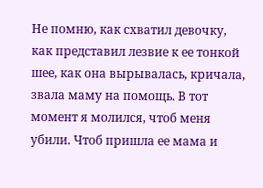Не помню, как схватил девочку, как представил лезвие к ее тонкой шее, как она вырывалась, кричала, звала маму на помощь. В тот момент я молился, чтоб меня убили. Чтоб пришла ее мама и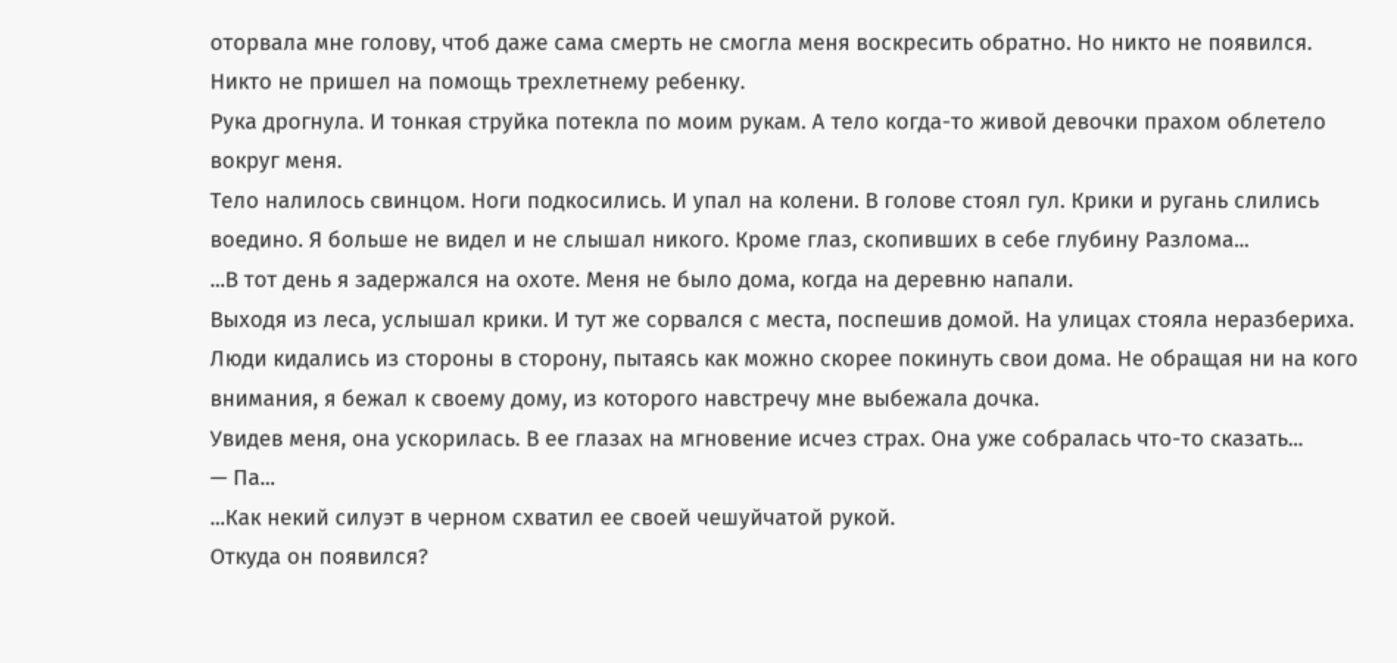оторвала мне голову, чтоб даже сама смерть не смогла меня воскресить обратно. Но никто не появился. Никто не пришел на помощь трехлетнему ребенку.
Рука дрогнула. И тонкая струйка потекла по моим рукам. А тело когда-то живой девочки прахом облетело вокруг меня.
Тело налилось свинцом. Ноги подкосились. И упал на колени. В голове стоял гул. Крики и ругань слились воедино. Я больше не видел и не слышал никого. Кроме глаз, скопивших в себе глубину Разлома...
...В тот день я задержался на охоте. Меня не было дома, когда на деревню напали.
Выходя из леса, услышал крики. И тут же сорвался с места, поспешив домой. На улицах стояла неразбериха. Люди кидались из стороны в сторону, пытаясь как можно скорее покинуть свои дома. Не обращая ни на кого внимания, я бежал к своему дому, из которого навстречу мне выбежала дочка.
Увидев меня, она ускорилась. В ее глазах на мгновение исчез страх. Она уже собралась что-то сказать...
— Па...
...Как некий силуэт в черном схватил ее своей чешуйчатой рукой.
Откуда он появился?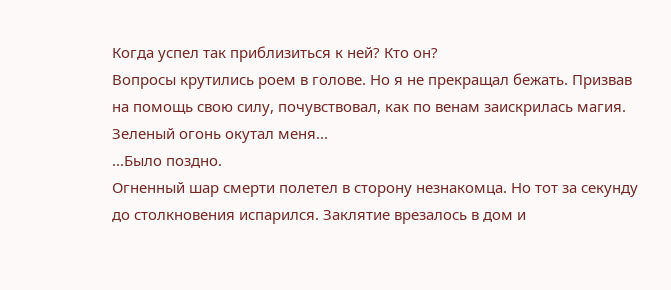Когда успел так приблизиться к ней? Кто он?
Вопросы крутились роем в голове. Но я не прекращал бежать. Призвав на помощь свою силу, почувствовал, как по венам заискрилась магия. Зеленый огонь окутал меня...
...Было поздно.
Огненный шар смерти полетел в сторону незнакомца. Но тот за секунду до столкновения испарился. Заклятие врезалось в дом и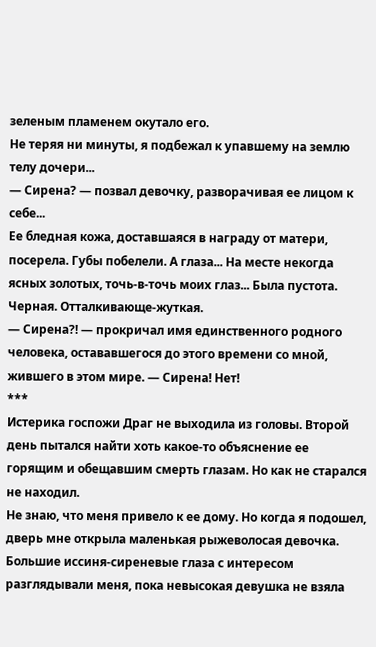зеленым пламенем окутало его.
Не теряя ни минуты, я подбежал к упавшему на землю телу дочери...
— Сирена? — позвал девочку, разворачивая ее лицом к себе...
Ее бледная кожа, доставшаяся в награду от матери, посерела. Губы побелели. А глаза... На месте некогда ясных золотых, точь-в-точь моих глаз... Была пустота. Черная. Отталкивающе-жуткая.
— Сирена?! — прокричал имя единственного родного человека, остававшегося до этого времени со мной, жившего в этом мире. — Сирена! Нет!
***
Истерика госпожи Драг не выходила из головы. Второй день пытался найти хоть какое-то объяснение ее горящим и обещавшим смерть глазам. Но как не старался не находил.
Не знаю, что меня привело к ее дому. Но когда я подошел, дверь мне открыла маленькая рыжеволосая девочка. Большие иссиня-сиреневые глаза с интересом разглядывали меня, пока невысокая девушка не взяла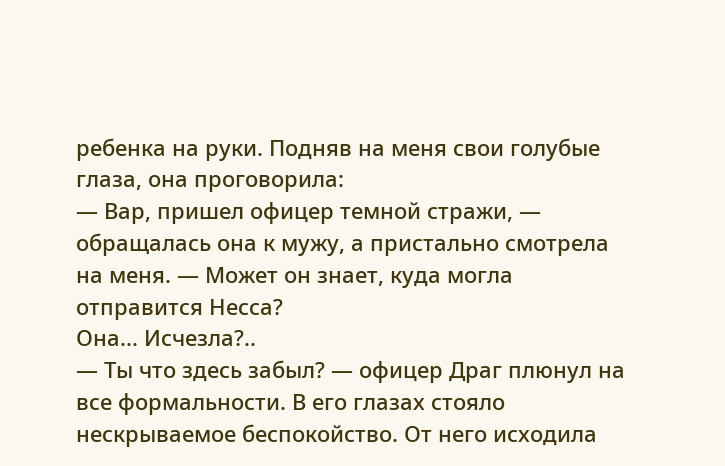ребенка на руки. Подняв на меня свои голубые глаза, она проговорила:
— Вар, пришел офицер темной стражи, — обращалась она к мужу, а пристально смотрела на меня. — Может он знает, куда могла отправится Несса?
Она... Исчезла?..
— Ты что здесь забыл? — офицер Драг плюнул на все формальности. В его глазах стояло нескрываемое беспокойство. От него исходила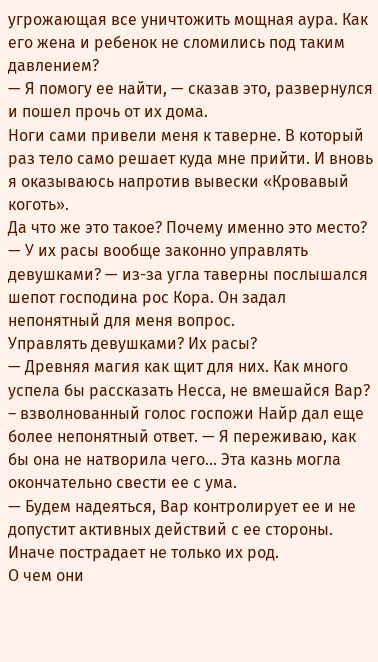угрожающая все уничтожить мощная аура. Как его жена и ребенок не сломились под таким давлением?
— Я помогу ее найти, — сказав это, развернулся и пошел прочь от их дома.
Ноги сами привели меня к таверне. В который раз тело само решает куда мне прийти. И вновь я оказываюсь напротив вывески «Кровавый коготь».
Да что же это такое? Почему именно это место?
— У их расы вообще законно управлять девушками? — из-за угла таверны послышался шепот господина рос Кора. Он задал непонятный для меня вопрос.
Управлять девушками? Их расы?
— Древняя магия как щит для них. Как много успела бы рассказать Несса, не вмешайся Вар? – взволнованный голос госпожи Найр дал еще более непонятный ответ. — Я переживаю, как бы она не натворила чего... Эта казнь могла окончательно свести ее с ума.
— Будем надеяться, Вар контролирует ее и не допустит активных действий с ее стороны. Иначе пострадает не только их род.
О чем они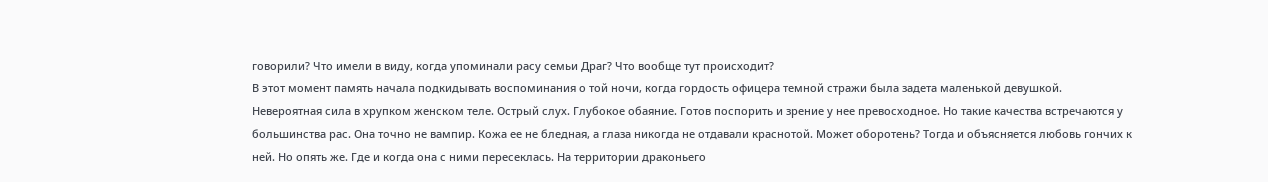говорили? Что имели в виду, когда упоминали расу семьи Драг? Что вообще тут происходит?
В этот момент память начала подкидывать воспоминания о той ночи, когда гордость офицера темной стражи была задета маленькой девушкой.
Невероятная сила в хрупком женском теле. Острый слух. Глубокое обаяние. Готов поспорить и зрение у нее превосходное. Но такие качества встречаются у большинства рас. Она точно не вампир. Кожа ее не бледная, а глаза никогда не отдавали краснотой. Может оборотень? Тогда и объясняется любовь гончих к ней. Но опять же. Где и когда она с ними пересеклась. На территории драконьего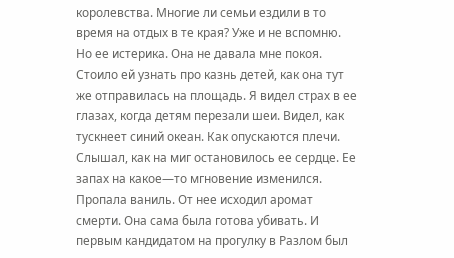королевства. Многие ли семьи ездили в то время на отдых в те края? Уже и не вспомню.
Но ее истерика. Она не давала мне покоя. Стоило ей узнать про казнь детей, как она тут же отправилась на площадь. Я видел страх в ее глазах, когда детям перезали шеи. Видел, как тускнеет синий океан. Как опускаются плечи. Слышал, как на миг остановилось ее сердце. Ее запах на какое—то мгновение изменился. Пропала ваниль. От нее исходил аромат смерти. Она сама была готова убивать. И первым кандидатом на прогулку в Разлом был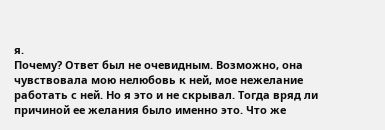я.
Почему? Ответ был не очевидным. Возможно, она чувствовала мою нелюбовь к ней, мое нежелание работать с ней. Но я это и не скрывал. Тогда вряд ли причиной ее желания было именно это. Что же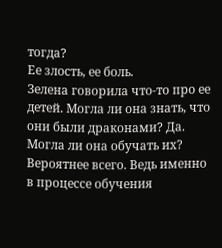тогда?
Ее злость, ее боль.
Зелена говорила что-то про ее детей. Могла ли она знать, что они были драконами? Да. Могла ли она обучать их? Вероятнее всего. Ведь именно в процессе обучения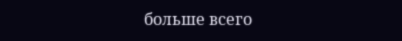больше всего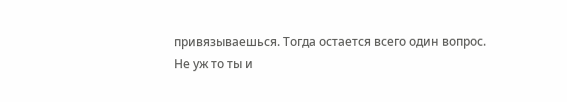привязываешься. Тогда остается всего один вопрос.
Не уж то ты и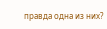правда одна из них?